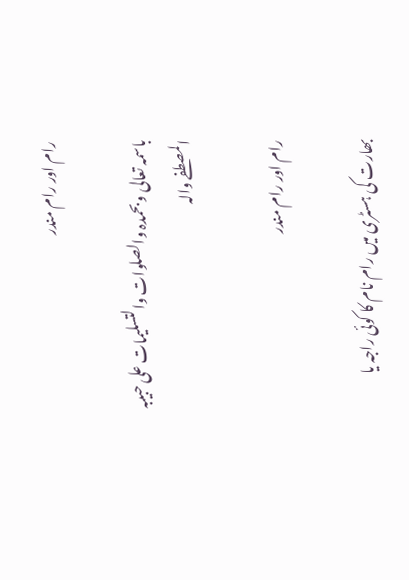رام اور رام مندر

باسمہ تعالی وبحمدہ والصلوات والتسلیمات علی حبیبہ المصطفے والہ

رام اور رام مندر

بھارت کی ہسٹری میں رام نام کا کوئی راجہ یا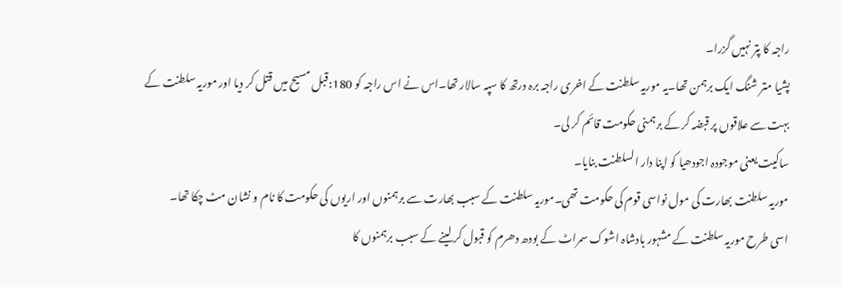راجہ کا پتر نہیں گزرا۔
پشیا متر شنگ ایک برہمن تھا۔یہ موریہ سلطنت کے اخری راجہ برہ درتھ کا سپہ سالار تھا۔اس نے اس راجہ کو 180:قبل مسیح میں قتل کر دیا اور موریہ سلطنت کے بہت سے علاقوں پر قبضہ کر کے برہمنی حکومت قائم کر لی۔
ساکیت یعنی موجودہ اجودھیا کو اپنا دار السلطنت بنایا۔
موریہ سلطنت بھارت کی مول نواسی قوم کی حکومت تھی۔موریہ سلطنت کے سبب بھارت سے برہمنوں اور اریوں کی حکومت کا نام و نشان مٹ چکا تھا۔
اسی طرح موریہ سلطنت کے مشہور بادشاہ اشوک سمراٹ کے بودھ دھرم کو قبول کر لینے کے سبب برہمنوں کا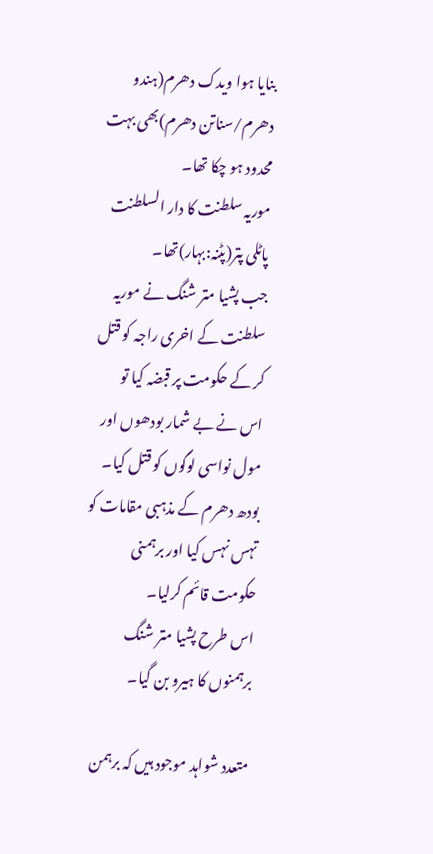بنایا ہوا ویدک دھرم(ہندو دھرم/سناتن دھرم)بھی بہت محدود ہو چکا تھا۔
موریہ سلطنت کا دار السلطنت پاٹلی پتر(پٹنہ:بہار)تھا۔
جب پشیا متر شنگ نے موریہ سلطنت کے اخری راجہ کو قتل کر کے حکومت پر قبضہ کیا تو اس نے بے شمار بودھوں اور مول نواسی لوگوں کو قتل کیا۔
بودھ دھرم کے مذہبی مقامات کو تہس نہس کیا اور برہمنی حکومت قائم کرلیا۔
اس طرح پشیا متر شنگ برہمنوں کا ہیرو بن گیا۔

متعدد شواہد موجود ہیں کہ برہمن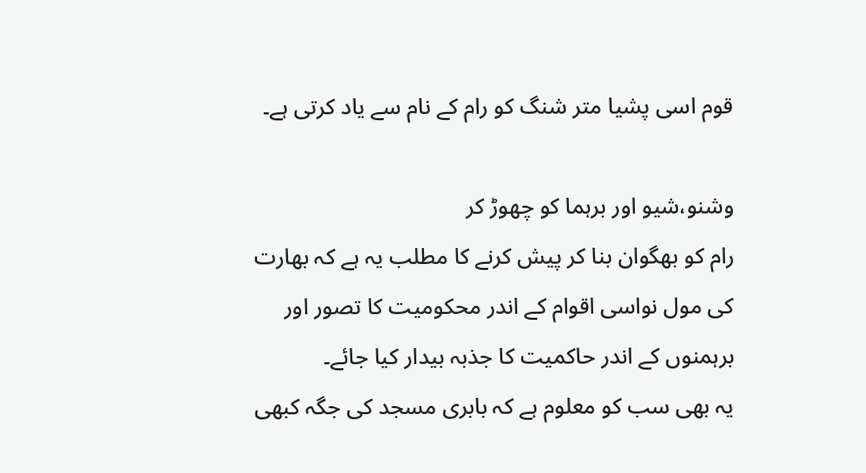قوم اسی پشیا متر شنگ کو رام کے نام سے یاد کرتی ہے۔

وشنو،شیو اور برہما کو چھوڑ کر
رام کو بھگوان بنا کر پیش کرنے کا مطلب یہ ہے کہ بھارت کی مول نواسی اقوام کے اندر محکومیت کا تصور اور برہمنوں کے اندر حاکمیت کا جذبہ بیدار کیا جائے۔
یہ بھی سب کو معلوم ہے کہ بابری مسجد کی جگہ کبھی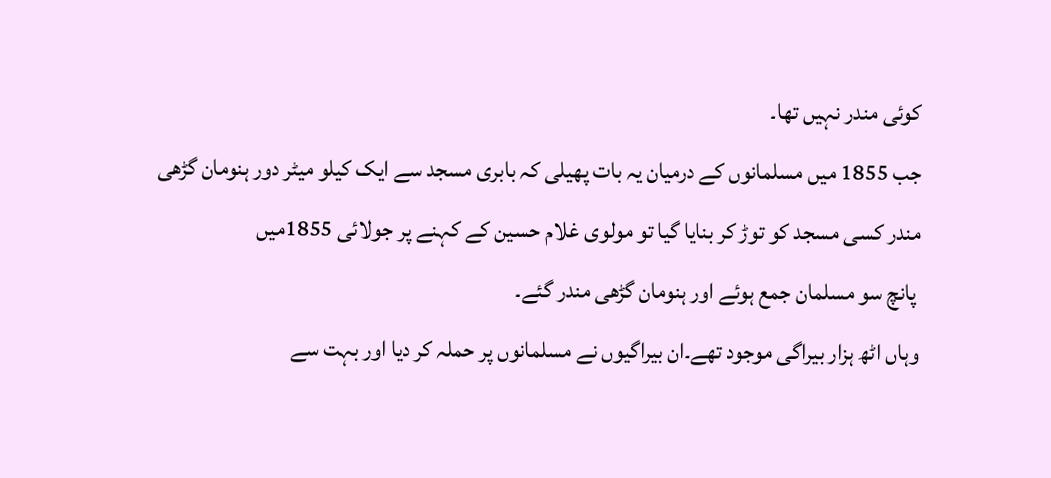کوئی مندر نہیں تھا۔
جب 1855 میں مسلمانوں کے درمیان یہ بات پھیلی کہ بابری مسجد سے ایک کیلو میٹر دور ہنومان گڑھی مندر کسی مسجد کو توڑ کر بنایا گیا تو مولوی غلام حسین کے کہنے پر جولائی 1855میں
 پانچ سو مسلمان جمع ہوئے اور ہنومان گڑھی مندر گئے۔
وہاں اٹھ ہزار بیراگی موجود تھے۔ان بیراگیوں نے مسلمانوں پر حملہ کر دیا اور بہت سے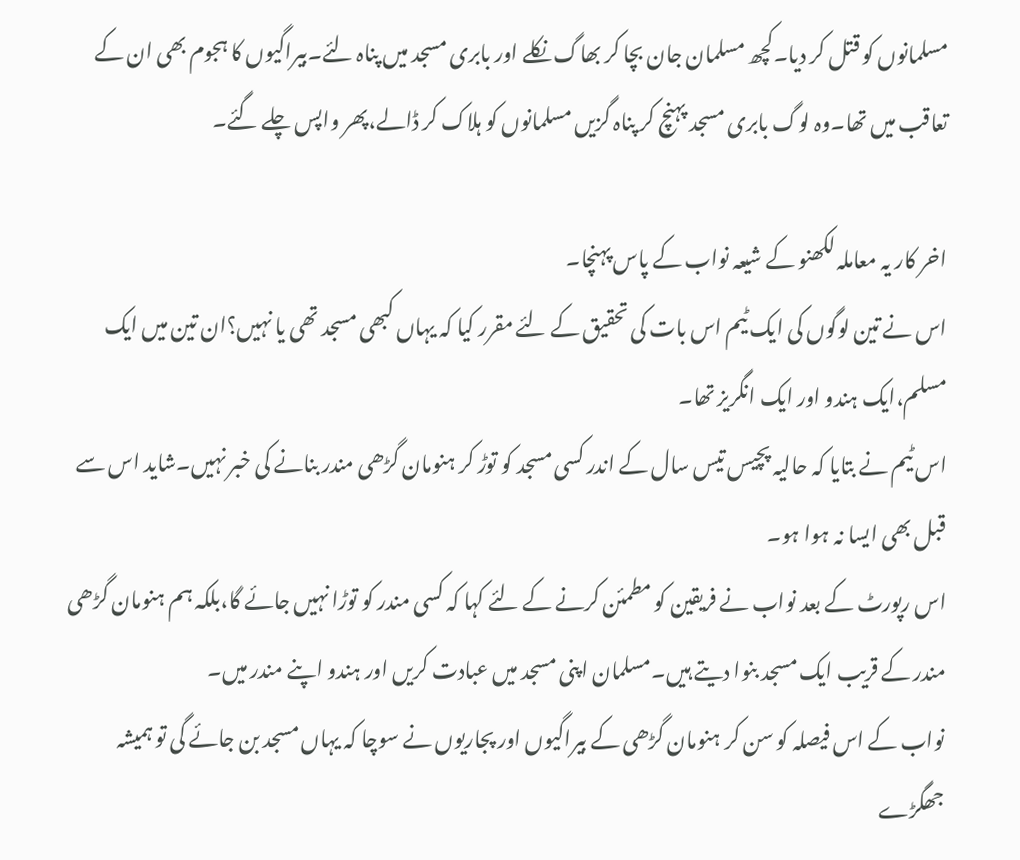مسلمانوں کو قتل کر دیا۔کچھ مسلمان جان بچا کر بھاگ نکلے اور بابری مسجد میں پناہ لئے۔بیراگیوں کا ہجوم بھی ان کے تعاقب میں تھا۔وہ لوگ بابری مسجد پہنچ کر پناہ گزیں مسلمانوں کو ہلاک کر ڈالے،پھر واپس چلے گئے۔

اخر کار یہ معاملہ لکھنو کے شیعہ نواب کے پاس پہنچا۔
اس نے تین لوگوں کی ایک ٹیم اس بات کی تحقیق کے لئے مقرر کیا کہ یہاں کبھی مسجد تھی یا نہیں؟ان تین میں ایک مسلم،ایک ہندو اور ایک انگریز تھا۔
اس ٹیم نے بتایا کہ حالیہ پچیس تیس سال کے اندر کسی مسجد کو توڑ کر ہنومان گڑھی مندر بنانے کی خبر نہیں۔شاید اس سے قبل بھی ایسا نہ ہوا ہو۔
اس رپورٹ کے بعد نواب نے فریقین کو مطمئن کرنے کے لئے کہا کہ کسی مندر کو توڑا نہیں جائے گا،بلکہ ہم ہنومان گڑھی مندر کے قریب ایک مسجد بنوا دیتے ہیں۔مسلمان اپنی مسجد میں عبادت کریں اور ہندو اپنے مندر میں۔
نواب کے اس فیصلہ کو سن کر ہنومان گڑھی کے بیراگیوں اور پجاریوں نے سوچا کہ یہاں مسجد بن جائے گی تو ہمیشہ جھگڑے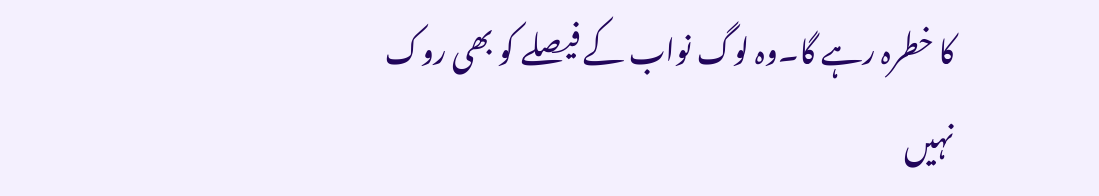کا خطرہ رہے گا۔وہ لوگ نواب کے فیصلے کو بھی روک نہیں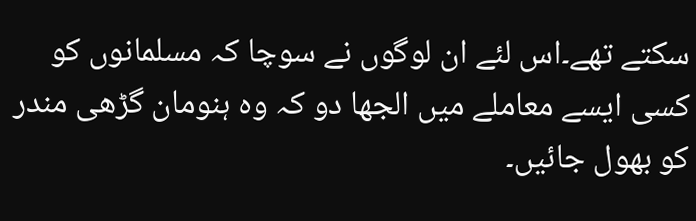سکتے تھے۔اس لئے ان لوگوں نے سوچا کہ مسلمانوں کو کسی ایسے معاملے میں الجھا دو کہ وہ ہنومان گڑھی مندر کو بھول جائیں۔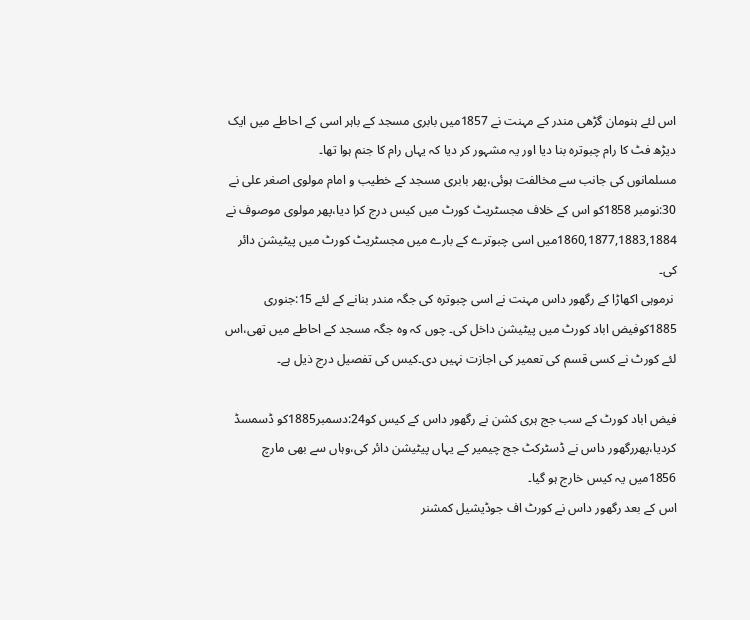اس لئے ہنومان گڑھی مندر کے مہنت نے 1857میں بابری مسجد کے باہر اسی کے احاطے میں ایک دیڑھ فٹ کا رام چبوترہ بنا دیا اور یہ مشہور کر دیا کہ یہاں رام کا جنم ہوا تھا۔
مسلمانوں کی جانب سے مخالفت ہوئی،پھر بابری مسجد کے خطیب و امام مولوی اصغر علی نے 30:نومبر 1858کو اس کے خلاف مجسٹریٹ کورٹ میں کیس درج کرا دیا،پھر مولوی موصوف نے 1860,1877,1883,1884میں اسی چبوترے کے بارے میں مجسٹریٹ کورٹ میں پیٹیشن دائر کی۔
 نرموہی اکھاڑا کے رگھور داس مہنت نے اسی چبوترہ کی جگہ مندر بنانے کے لئے 15:جنوری 1885کوفیض اباد کورٹ میں پیٹیشن داخل کی۔ چوں کہ وہ جگہ مسجد کے احاطے میں تھی،اس لئے کورٹ نے کسی قسم کی تعمیر کی اجازت نہیں دی۔کیس کی تفصیل درج ذیل ہے۔

فیض اباد کورٹ کے سب جج ہری کشن نے رگھور داس کے کیس کو24:دسمبر1885کو ڈسمسڈ کردیا،پھررگھور داس نے ڈسٹرکٹ جج چیمیر کے یہاں پیٹیشن دائر کی،وہاں سے بھی مارچ 1856میں یہ کیس خارج ہو گیا۔
اس کے بعد رگھور داس نے کورٹ اف جوڈیشیل کمشنر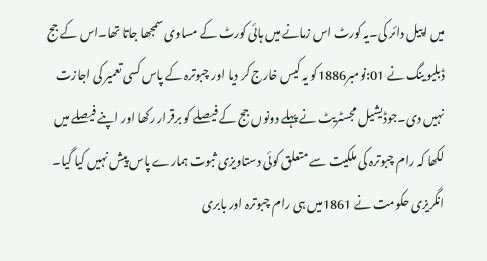میں اپیل دائر کی۔یہ کورٹ اس زمانے میں ہائی کورٹ کے مساوی سمجھا جاتا تھا۔اس کے جج ڈبلیو ینگ نے 01:نومبر1886کو یہ کیس خارج کر دیا اور چبوترہ کے پاس کسی تعمیر کی اجازت نہیں دی۔جوڈیشیل مجسٹریٹ نے پہلے دونوں جج کے فیصلے کو برقرار رکھا اور اپنے فیصلے میں لکھا کہ رام چبوترہ کی ملکیت سے متعلق کوئی دستاویزی ثبوت ہمارے پاس پیش نہیں کیا گیا۔
انگریزی حکومت نے 1861میں ہی رام چبوترہ اور بابری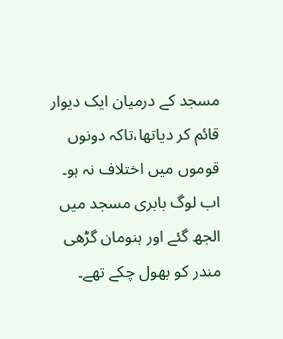مسجد کے درمیان ایک دیوار قائم کر دیاتھا،تاکہ دونوں قوموں میں اختلاف نہ ہو۔
اب لوگ بابری مسجد میں الجھ گئے اور ہنومان گڑھی مندر کو بھول چکے تھے۔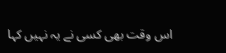اس وقت بھی کسی نے یہ نہیں کہا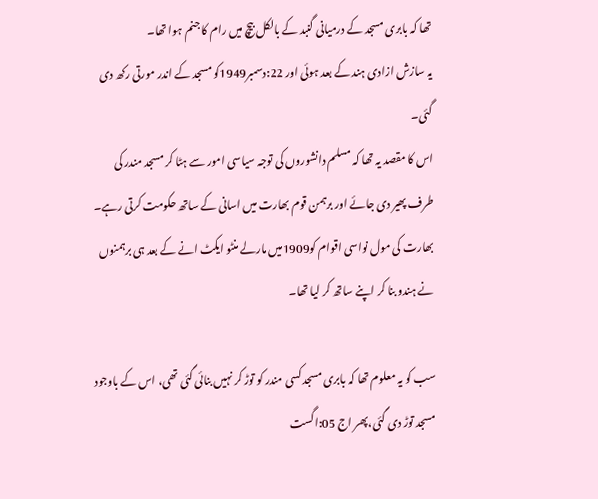تھا کہ بابری مسجد کے درمیانی گنبد کے بالکل بیچ میں رام کا جنم ہوا تھا۔
یہ سازش ازادی ہند کے بعد ہوئی اور 22:دسمبر1949کو مسجد کے اندر مورتی رکھ دی گئی۔
اس کا مقصد یہ تھا کہ مسلم دانشوروں کی توجہ سیاسی امور سے ہٹا کر مسجد مندر کی طرف پھیر دی جائے اور برہمن قوم بھارت میں اسانی کے ساتھ حکومت کرتی رہے۔
بھارت کی مول نواسی اقوام کو1909میں مارلے منٹو ایکٹ انے کے بعد ہی برہمنوں نے ہندو بنا کر اپنے ساتھ کر لیا تھا۔

سب کو یہ معلوم تھا کہ بابری مسجد کسی مندر کو توڑ کر نہیں بنائی گئی تھی، اس کے باوجود مسجد توڑ دی گئی،پھر اج 05:اگست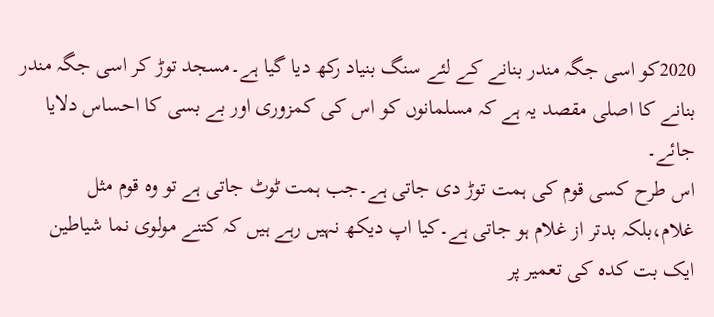2020کو اسی جگہ مندر بنانے کے لئے سنگ بنیاد رکھ دیا گیا ہے۔مسجد توڑ کر اسی جگہ مندر بنانے کا اصلی مقصد یہ ہے کہ مسلمانوں کو اس کی کمزوری اور بے بسی کا احساس دلایا جائے۔
اس طرح کسی قوم کی ہمت توڑ دی جاتی ہے۔جب ہمت ٹوٹ جاتی ہے تو وہ قوم مثل غلام،بلکہ بدتر از غلام ہو جاتی ہے۔کیا اپ دیکھ نہیں رہے ہیں کہ کتنے مولوی نما شیاطین ایک بت کدہ کی تعمیر پر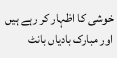خوشی کا اظہار کر رہے ہیں اور مبارک بادیاں بانٹ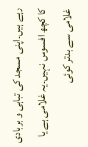رہے ہیں۔اپنی مسجد کی تباہی و بربادی کا کچھ افسوس نہیں۔یہ غلامی ہے یا غلامی سے بدتر کوئی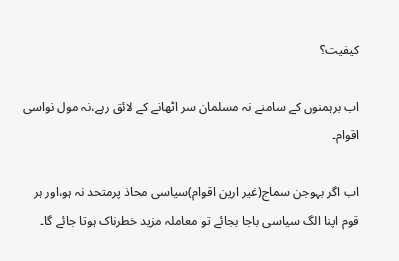کیفیت؟

اب برہمنوں کے سامنے نہ مسلمان سر اٹھانے کے لائق رہے،نہ مول نواسی اقوام۔

اب اگر بہوجن سماج(غیر ارین اقوام)سیاسی محاذ پرمتحد نہ ہو،اور ہر قوم اپنا الگ سیاسی باجا بجائے تو معاملہ مزید خطرناک ہوتا جائے گا۔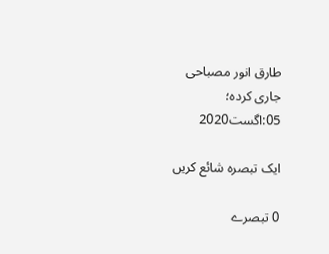طارق انور مصباحی
جاری کردہ؛
05:اگست2020

ایک تبصرہ شائع کریں

0 تبصرے